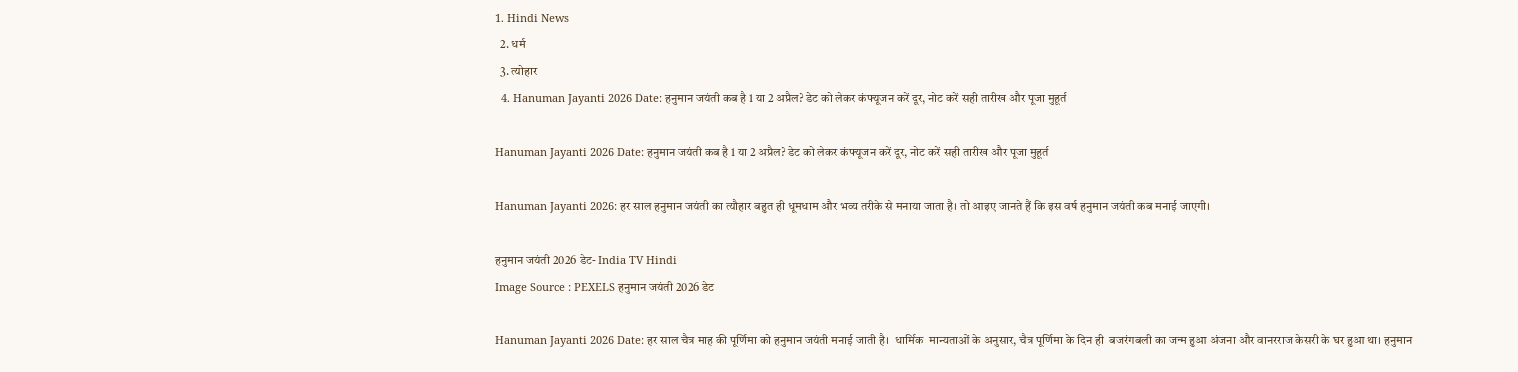1. Hindi News
  2. धर्म
  3. त्योहार
  4. Hanuman Jayanti 2026 Date: हनुमान जयंती कब है 1 या 2 अप्रैल? डेट को लेकर कंफ्यूजन करें दूर, नोट करें सही तारीख और पूजा मुहूर्त

Hanuman Jayanti 2026 Date: हनुमान जयंती कब है 1 या 2 अप्रैल? डेट को लेकर कंफ्यूजन करें दूर, नोट करें सही तारीख और पूजा मुहूर्त

Hanuman Jayanti 2026: हर साल हनुमान जयंती का त्यौहार बहुत ही धूमधाम और भव्य तरीके से मनाया जाता है। तो आइए जानते हैं कि इस वर्ष हनुमान जयंती कब मनाई जाएगी।

हनुमान जयंती 2026 डेट- India TV Hindi
Image Source : PEXELS हनुमान जयंती 2026 डेट

Hanuman Jayanti 2026 Date: हर साल चैत्र माह की पूर्णिमा को हनुमान जयंती मनाई जाती है।  धार्मिक  मान्यताओं के अनुसार, चैत्र पूर्णिमा के दिन ही  बजरंगबली का जन्म हुआ अंजना और वानरराज केसरी के घर हुआ था। हनुमान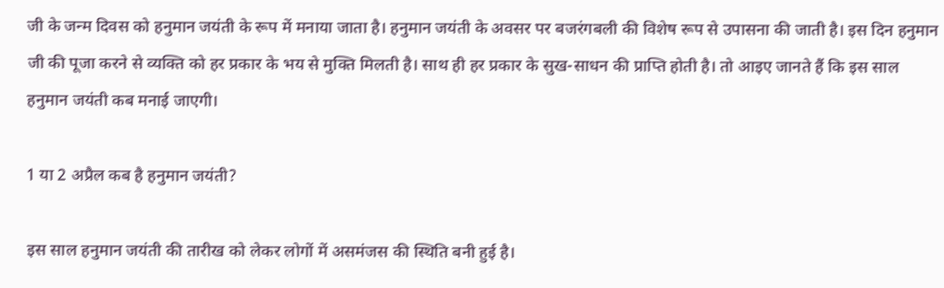जी के जन्म दिवस को हनुमान जयंती के रूप में मनाया जाता है। हनुमान जयंती के अवसर पर बजरंगबली की विशेष रूप से उपासना की जाती है। इस दिन हनुमान जी की पूजा करने से व्यक्ति को हर प्रकार के भय से मुक्ति मिलती है। साथ ही हर प्रकार के सुख-साधन की प्राप्ति होती है। तो आइए जानते हैं कि इस साल हनुमान जयंती कब मनाई जाएगी।

1 या 2 अप्रैल कब है हनुमान जयंती?

इस साल हनुमान जयंती की तारीख को लेकर लोगों में असमंजस की स्थिति बनी हुई है।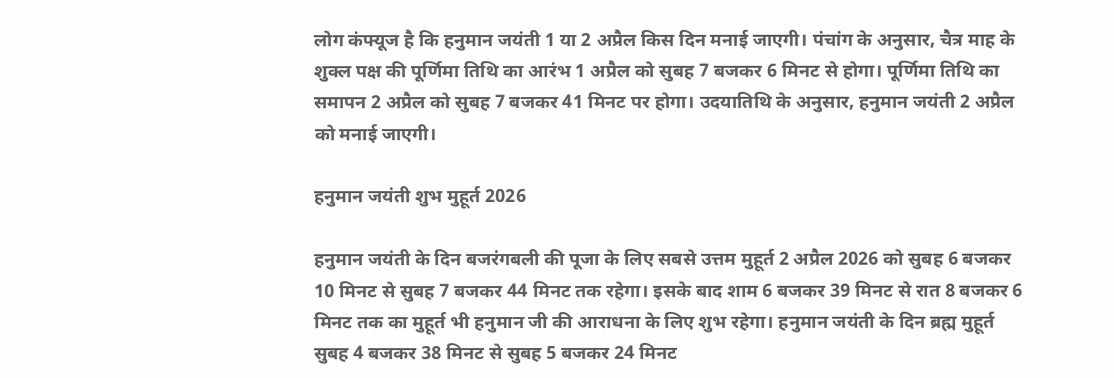लोग कंफ्यूज है कि हनुमान जयंती 1 या 2 अप्रैल किस दिन मनाई जाएगी। पंचांग के अनुसार, चैत्र माह के शुक्ल पक्ष की पूर्णिमा तिथि का आरंभ 1 अप्रैल को सुबह 7 बजकर 6 मिनट से होगा। पूर्णिमा तिथि का समापन 2 अप्रैल को सुबह 7 बजकर 41 मिनट पर होगा। उदयातिथि के अनुसार, हनुमान जयंती 2 अप्रैल को मनाई जाएगी।

हनुमान जयंती शुभ मुहूर्त 2026

हनुमान जयंती के दिन बजरंगबली की पूजा के लिए सबसे उत्तम मुहूर्त 2 अप्रैल 2026 को सुबह 6 बजकर 10 मिनट से सुबह 7 बजकर 44 मिनट तक रहेगा। इसके बाद शाम 6 बजकर 39 मिनट से रात 8 बजकर 6 मिनट तक का मुहूर्त भी हनुमान जी की आराधना के लिए शुभ रहेगा। हनुमान जयंती के दिन ब्रह्म मुहूर्त सुबह 4 बजकर 38 मिनट से सुबह 5 बजकर 24 मिनट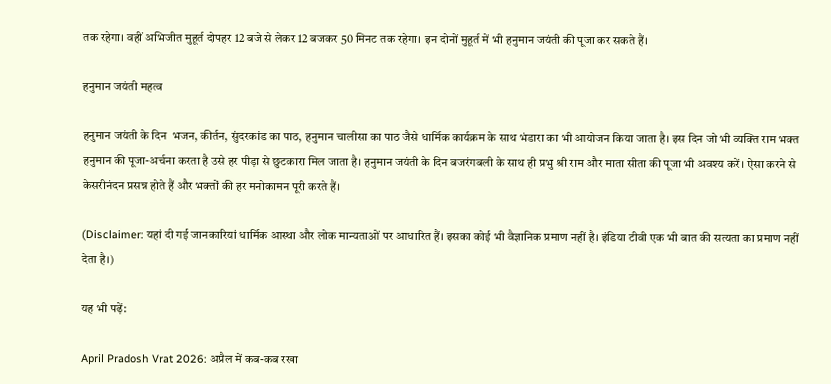तक रहेगा। वहीं अभिजीत मुहूर्त दोपहर 12 बजे से लेकर 12 बजकर 50 मिनट तक रहेगा। इन दोनों मुहूर्त में भी हनुमान जयंती की पूजा कर सकते हैं।

हनुमान जयंती महत्व

हनुमान जयंती के दिन  भजन, कीर्तन, सुंदरकांड का पाठ, हनुमान चालीसा का पाठ जैसे धार्मिक कार्यक्रम के साथ भंडारा का भी आयोजन किया जाता है। इस दिन जो भी व्यक्ति राम भक्त हनुमान की पूजा-अर्चना करता है उसे हर पीड़ा से छुटकारा मिल जाता है। हनुमान जयंती के दिन बजरंगबली के साथ ही प्रभु श्री राम और माता सीता की पूजा भी अवश्य करें। ऐसा करने से केसरीनंदन प्रसन्न होते हैं और भक्तों की हर मनोकामन पूरी करते हैं।

(Disclaimer: यहां दी गई जानकारियां धार्मिक आस्था और लोक मान्यताओं पर आधारित हैं। इसका कोई भी वैज्ञानिक प्रमाण नहीं है। इंडिया टीवी एक भी बात की सत्यता का प्रमाण नहीं देता है।)

यह भी पढ़ें:

April Pradosh Vrat 2026: अप्रैल में कब-कब रखा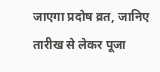जाएगा प्रदोष व्रत, जानिए तारीख से लेकर पूजा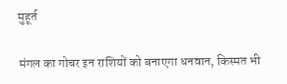मुहूर्त

मंगल का गोचर इन राशियों को बनाएगा धनवान, किस्मत भी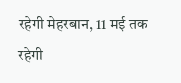रहेगी मेहरबान, 11 मई तक रहेगी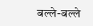बल्ले-बल्ले